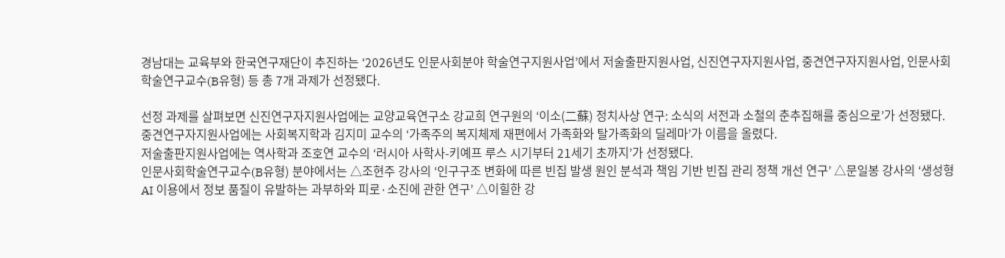경남대는 교육부와 한국연구재단이 추진하는 ‘2026년도 인문사회분야 학술연구지원사업’에서 저술출판지원사업, 신진연구자지원사업, 중견연구자지원사업, 인문사회학술연구교수(B유형) 등 총 7개 과제가 선정됐다.

선정 과제를 살펴보면 신진연구자지원사업에는 교양교육연구소 강교희 연구원의 ‘이소(二蘇) 정치사상 연구: 소식의 서전과 소철의 춘추집해를 중심으로’가 선정됐다.
중견연구자지원사업에는 사회복지학과 김지미 교수의 ‘가족주의 복지체제 재편에서 가족화와 탈가족화의 딜레마’가 이름을 올렸다.
저술출판지원사업에는 역사학과 조호연 교수의 ‘러시아 사학사-키예프 루스 시기부터 21세기 초까지’가 선정됐다.
인문사회학술연구교수(B유형) 분야에서는 △조현주 강사의 ‘인구구조 변화에 따른 빈집 발생 원인 분석과 책임 기반 빈집 관리 정책 개선 연구’ △문일봉 강사의 ‘생성형 AI 이용에서 정보 품질이 유발하는 과부하와 피로·소진에 관한 연구’ △이힐한 강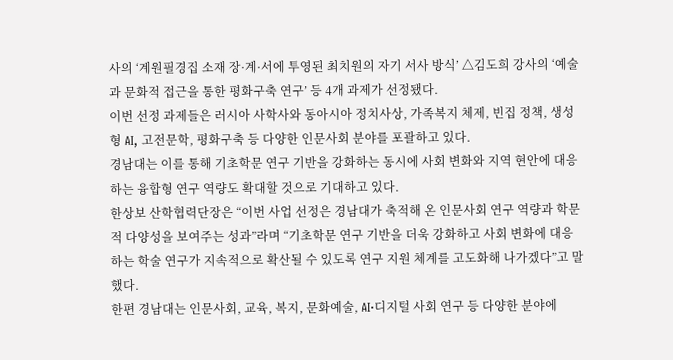사의 ‘계원필경집 소재 장·계·서에 투영된 최치원의 자기 서사 방식’ △김도희 강사의 ‘예술과 문화적 접근을 통한 평화구축 연구’ 등 4개 과제가 선정됐다.
이번 선정 과제들은 러시아 사학사와 동아시아 정치사상, 가족복지 체제, 빈집 정책, 생성형 AI, 고전문학, 평화구축 등 다양한 인문사회 분야를 포괄하고 있다.
경남대는 이를 통해 기초학문 연구 기반을 강화하는 동시에 사회 변화와 지역 현안에 대응하는 융합형 연구 역량도 확대할 것으로 기대하고 있다.
한상보 산학협력단장은 “이번 사업 선정은 경남대가 축적해 온 인문사회 연구 역량과 학문적 다양성을 보여주는 성과”라며 “기초학문 연구 기반을 더욱 강화하고 사회 변화에 대응하는 학술 연구가 지속적으로 확산될 수 있도록 연구 지원 체계를 고도화해 나가겠다”고 말했다.
한편 경남대는 인문사회, 교육, 복지, 문화예술, AI·디지털 사회 연구 등 다양한 분야에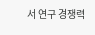서 연구 경쟁력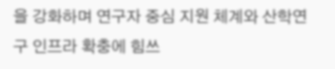을 강화하며 연구자 중심 지원 체계와 산학연구 인프라 확충에 힘쓰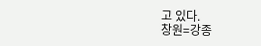고 있다.
창원=강종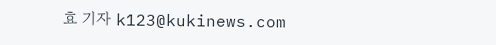효 기자 k123@kukinews.com